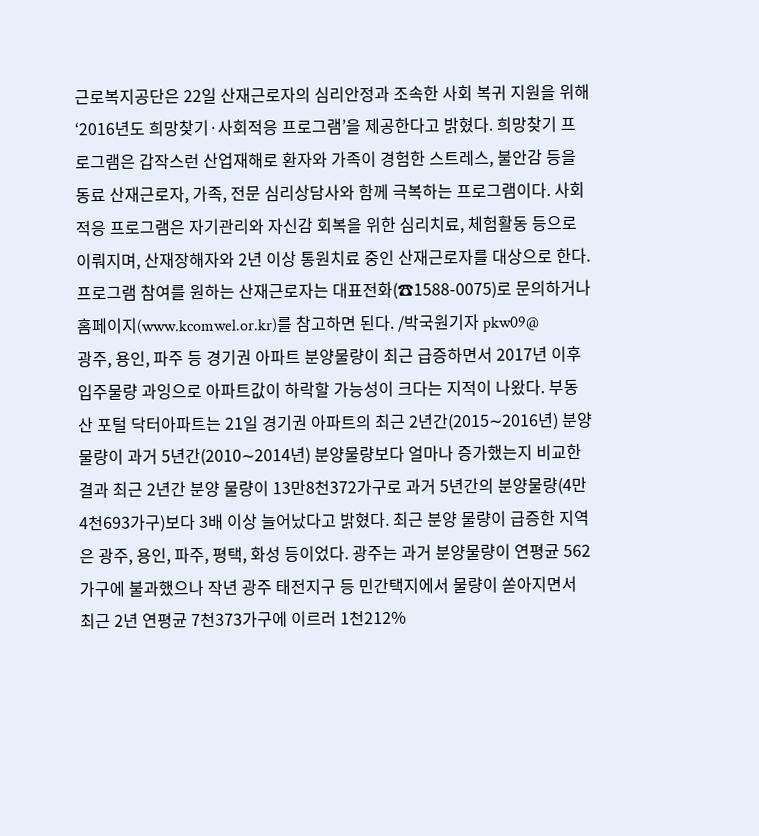근로복지공단은 22일 산재근로자의 심리안정과 조속한 사회 복귀 지원을 위해 ‘2016년도 희망찾기·사회적응 프로그램’을 제공한다고 밝혔다. 희망찾기 프로그램은 갑작스런 산업재해로 환자와 가족이 경험한 스트레스, 불안감 등을 동료 산재근로자, 가족, 전문 심리상담사와 함께 극복하는 프로그램이다. 사회적응 프로그램은 자기관리와 자신감 회복을 위한 심리치료, 체험활동 등으로 이뤄지며, 산재장해자와 2년 이상 통원치료 중인 산재근로자를 대상으로 한다. 프로그램 참여를 원하는 산재근로자는 대표전화(☎1588-0075)로 문의하거나 홈페이지(www.kcomwel.or.kr)를 참고하면 된다. /박국원기자 pkw09@
광주, 용인, 파주 등 경기권 아파트 분양물량이 최근 급증하면서 2017년 이후 입주물량 과잉으로 아파트값이 하락할 가능성이 크다는 지적이 나왔다. 부동산 포털 닥터아파트는 21일 경기권 아파트의 최근 2년간(2015∼2016년) 분양물량이 과거 5년간(2010∼2014년) 분양물량보다 얼마나 증가했는지 비교한 결과 최근 2년간 분양 물량이 13만8천372가구로 과거 5년간의 분양물량(4만4천693가구)보다 3배 이상 늘어났다고 밝혔다. 최근 분양 물량이 급증한 지역은 광주, 용인, 파주, 평택, 화성 등이었다. 광주는 과거 분양물량이 연평균 562가구에 불과했으나 작년 광주 태전지구 등 민간택지에서 물량이 쏟아지면서 최근 2년 연평균 7천373가구에 이르러 1천212%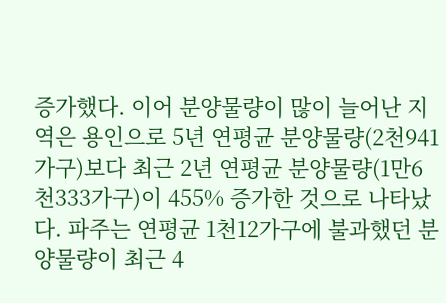증가했다. 이어 분양물량이 많이 늘어난 지역은 용인으로 5년 연평균 분양물량(2천941가구)보다 최근 2년 연평균 분양물량(1만6천333가구)이 455% 증가한 것으로 나타났다. 파주는 연평균 1천12가구에 불과했던 분양물량이 최근 4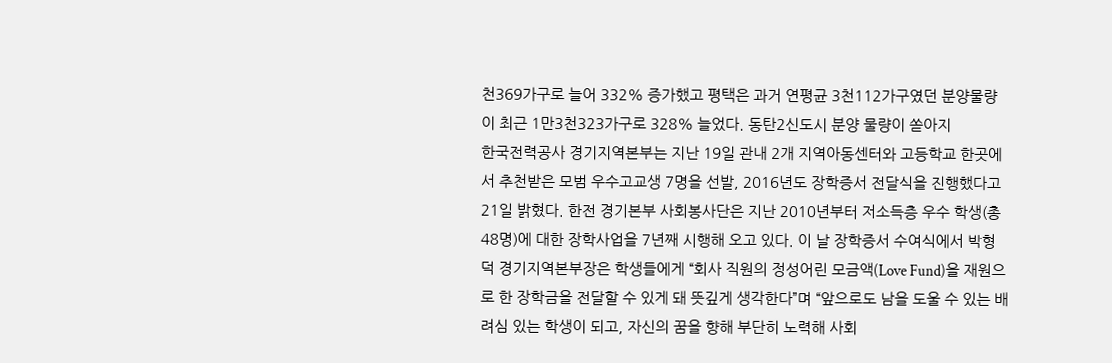천369가구로 늘어 332% 증가했고 평택은 과거 연평균 3천112가구였던 분양물량이 최근 1만3천323가구로 328% 늘었다. 동탄2신도시 분양 물량이 쏟아지
한국전력공사 경기지역본부는 지난 19일 관내 2개 지역아동센터와 고등학교 한곳에서 추천받은 모범 우수고교생 7명을 선발, 2016년도 장학증서 전달식을 진행했다고 21일 밝혔다. 한전 경기본부 사회봉사단은 지난 2010년부터 저소득층 우수 학생(총 48명)에 대한 장학사업을 7년째 시행해 오고 있다. 이 날 장학증서 수여식에서 박형덕 경기지역본부장은 학생들에게 “회사 직원의 정성어린 모금액(Love Fund)을 재원으로 한 장학금을 전달할 수 있게 돼 뜻깊게 생각한다”며 “앞으로도 남을 도울 수 있는 배려심 있는 학생이 되고, 자신의 꿈을 향해 부단히 노력해 사회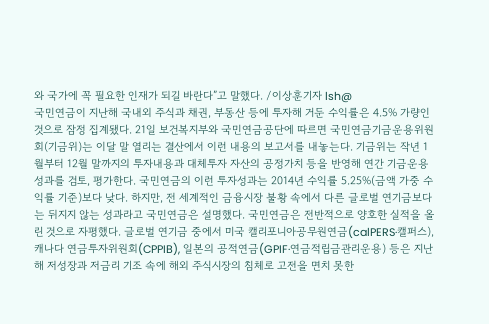와 국가에 꼭 필요한 인재가 되길 바란다”고 말했다. /이상훈기자 lsh@
국민연금이 지난해 국내외 주식과 채권, 부동산 등에 투자해 거둔 수익률은 4.5% 가량인 것으로 잠정 집계됐다. 21일 보건복지부와 국민연금공단에 따르면 국민연금기금운용위원회(기금위)는 이달 말 열리는 결산에서 이런 내용의 보고서를 내놓는다. 기금위는 작년 1월부터 12월 말까지의 투자내용과 대체투자 자산의 공정가치 등을 반영해 연간 기금운용성과를 검토, 평가한다. 국민연금의 이런 투자성과는 2014년 수익률 5.25%(금액 가중 수익률 기준)보다 낮다. 하지만, 전 세계적인 금융시장 불황 속에서 다른 글로벌 연기금보다는 뒤지지 않는 성과라고 국민연금은 설명했다. 국민연금은 전반적으로 양호한 실적을 올린 것으로 자평했다. 글로벌 연기금 중에서 미국 캘리포니아공무원연금(calPERS·캘퍼스), 캐나다 연금투자위원회(CPPIB), 일본의 공적연금(GPIF·연금적립금관리운용) 등은 지난해 저성장과 저금리 기조 속에 해외 주식시장의 침체로 고전을 면치 못한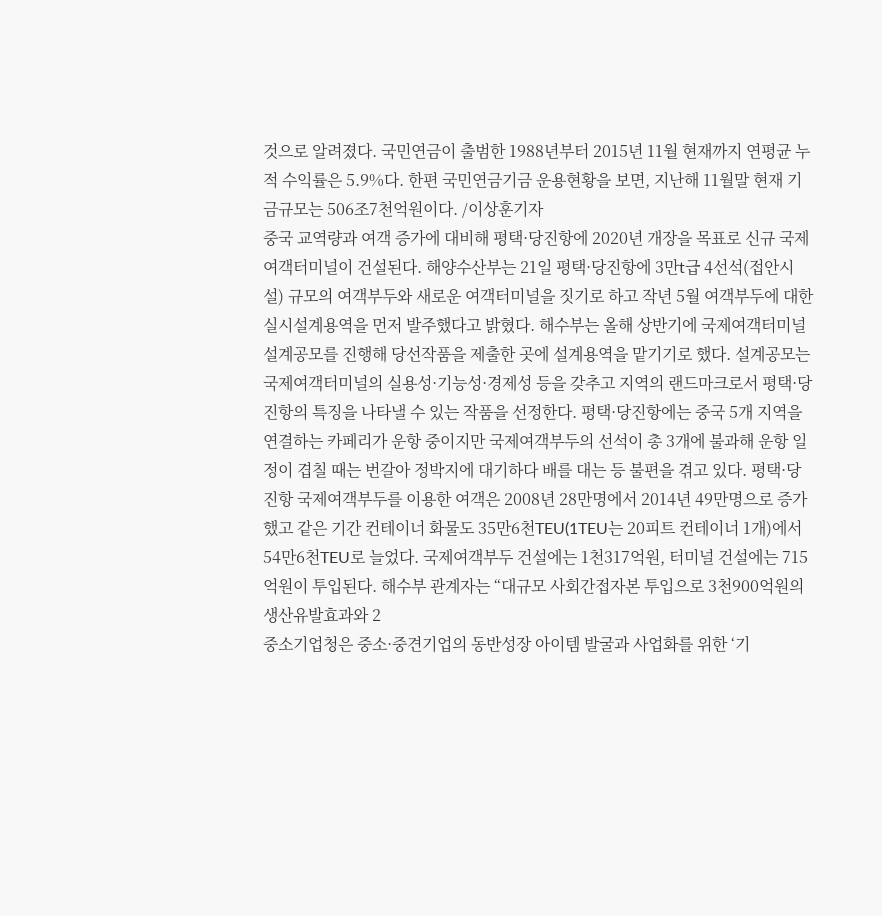것으로 알려졌다. 국민연금이 출범한 1988년부터 2015년 11월 현재까지 연평균 누적 수익률은 5.9%다. 한편 국민연금기금 운용현황을 보면, 지난해 11월말 현재 기금규모는 506조7천억원이다. /이상훈기자
중국 교역량과 여객 증가에 대비해 평택·당진항에 2020년 개장을 목표로 신규 국제여객터미널이 건설된다. 해양수산부는 21일 평택·당진항에 3만t급 4선석(접안시설) 규모의 여객부두와 새로운 여객터미널을 짓기로 하고 작년 5월 여객부두에 대한 실시설계용역을 먼저 발주했다고 밝혔다. 해수부는 올해 상반기에 국제여객터미널 설계공모를 진행해 당선작품을 제출한 곳에 설계용역을 맡기기로 했다. 설계공모는 국제여객터미널의 실용성·기능성·경제성 등을 갖추고 지역의 랜드마크로서 평택·당진항의 특징을 나타낼 수 있는 작품을 선정한다. 평택·당진항에는 중국 5개 지역을 연결하는 카페리가 운항 중이지만 국제여객부두의 선석이 총 3개에 불과해 운항 일정이 겹칠 때는 번갈아 정박지에 대기하다 배를 대는 등 불편을 겪고 있다. 평택·당진항 국제여객부두를 이용한 여객은 2008년 28만명에서 2014년 49만명으로 증가했고 같은 기간 컨테이너 화물도 35만6천TEU(1TEU는 20피트 컨테이너 1개)에서 54만6천TEU로 늘었다. 국제여객부두 건설에는 1천317억원, 터미널 건설에는 715억원이 투입된다. 해수부 관계자는 “대규모 사회간접자본 투입으로 3천900억원의 생산유발효과와 2
중소기업청은 중소·중견기업의 동반성장 아이템 발굴과 사업화를 위한 ‘기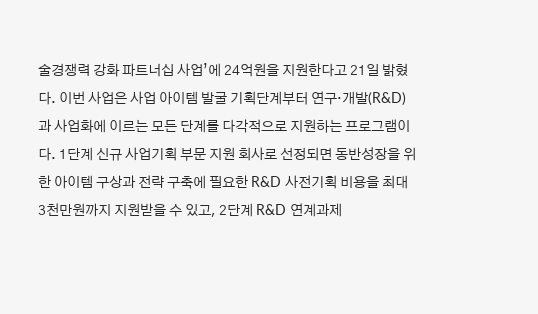술경쟁력 강화 파트너십 사업’에 24억원을 지원한다고 21일 밝혔다. 이번 사업은 사업 아이템 발굴 기획단계부터 연구·개발(R&D)과 사업화에 이르는 모든 단계를 다각적으로 지원하는 프로그램이다. 1단계 신규 사업기획 부문 지원 회사로 선정되면 동반성장을 위한 아이템 구상과 전략 구축에 필요한 R&D 사전기획 비용을 최대 3천만원까지 지원받을 수 있고, 2단계 R&D 연계과제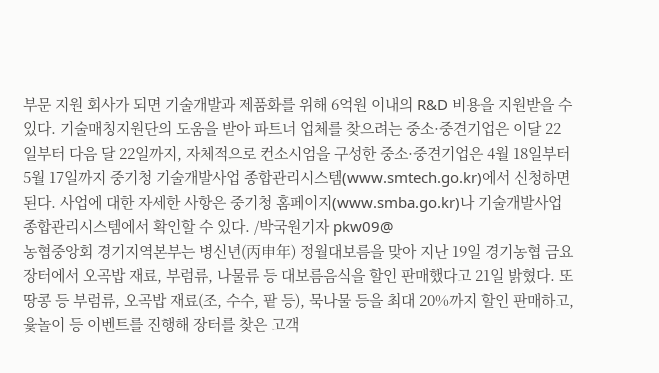부문 지원 회사가 되면 기술개발과 제품화를 위해 6억원 이내의 R&D 비용을 지원받을 수 있다. 기술매칭지원단의 도움을 받아 파트너 업체를 찾으려는 중소·중견기업은 이달 22일부터 다음 달 22일까지, 자체적으로 컨소시엄을 구성한 중소·중견기업은 4월 18일부터 5월 17일까지 중기청 기술개발사업 종합관리시스템(www.smtech.go.kr)에서 신청하면 된다. 사업에 대한 자세한 사항은 중기청 홈페이지(www.smba.go.kr)나 기술개발사업 종합관리시스템에서 확인할 수 있다. /박국원기자 pkw09@
농협중앙회 경기지역본부는 병신년(丙申年) 정월대보름을 맞아 지난 19일 경기농협 금요장터에서 오곡밥 재료, 부럼류, 나물류 등 대보름음식을 할인 판매했다고 21일 밝혔다. 또 땅콩 등 부럼류, 오곡밥 재료(조, 수수, 팥 등), 묵나물 등을 최대 20%까지 할인 판매하고, 윷놀이 등 이벤트를 진행해 장터를 찾은 고객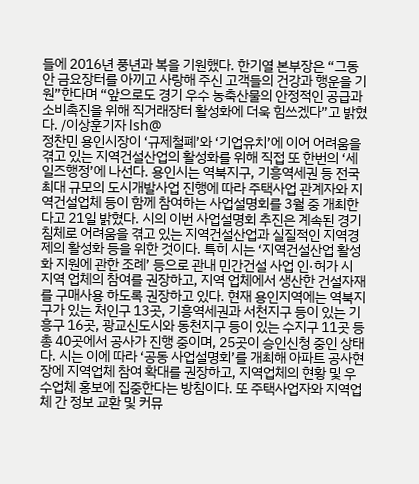들에 2016년 풍년과 복을 기원했다. 한기열 본부장은 “그동안 금요장터를 아끼고 사랑해 주신 고객들의 건강과 행운을 기원”한다며 “앞으로도 경기 우수 농축산물의 안정적인 공급과 소비촉진을 위해 직거래장터 활성화에 더욱 힘쓰겠다”고 밝혔다. /이상훈기자 lsh@
정찬민 용인시장이 ‘규제철폐’와 ‘기업유치’에 이어 어려움을 겪고 있는 지역건설산업의 활성화를 위해 직접 또 한번의 ‘세일즈행정’에 나선다. 용인시는 역북지구, 기흥역세권 등 전국 최대 규모의 도시개발사업 진행에 따라 주택사업 관계자와 지역건설업체 등이 함께 참여하는 사업설명회를 3월 중 개최한다고 21일 밝혔다. 시의 이번 사업설명회 추진은 계속된 경기침체로 어려움을 겪고 있는 지역건설산업과 실질적인 지역경제의 활성화 등을 위한 것이다. 특히 시는 ‘지역건설산업 활성화 지원에 관한 조례’ 등으로 관내 민간건설 사업 인·허가 시 지역 업체의 참여를 권장하고, 지역 업체에서 생산한 건설자재를 구매사용 하도록 권장하고 있다. 현재 용인지역에는 역북지구가 있는 처인구 13곳, 기흥역세권과 서천지구 등이 있는 기흥구 16곳, 광교신도시와 동천지구 등이 있는 수지구 11곳 등 총 40곳에서 공사가 진행 중이며, 25곳이 승인신청 중인 상태다. 시는 이에 따라 ‘공동 사업설명회’를 개최해 아파트 공사현장에 지역업체 참여 확대를 권장하고, 지역업체의 현황 및 우수업체 홍보에 집중한다는 방침이다. 또 주택사업자와 지역업체 간 정보 교환 및 커뮤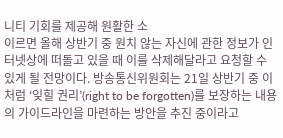니티 기회를 제공해 원활한 소
이르면 올해 상반기 중 원치 않는 자신에 관한 정보가 인터넷상에 떠돌고 있을 때 이를 삭제해달라고 요청할 수 있게 될 전망이다. 방송통신위원회는 21일 상반기 중 이처럼 ‘잊힐 권리’(right to be forgotten)를 보장하는 내용의 가이드라인을 마련하는 방안을 추진 중이라고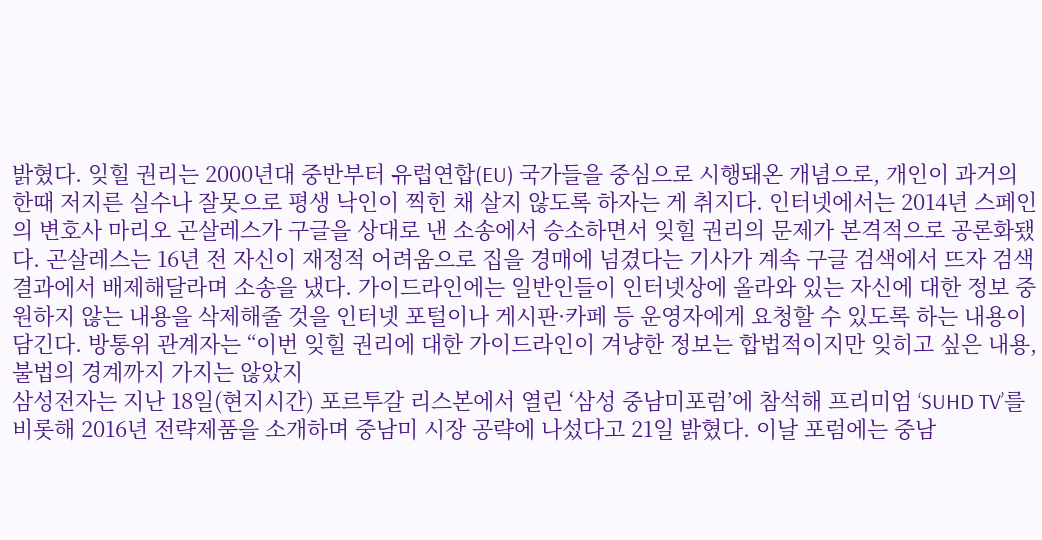밝혔다. 잊힐 권리는 2000년대 중반부터 유럽연합(EU) 국가들을 중심으로 시행돼온 개념으로, 개인이 과거의 한때 저지른 실수나 잘못으로 평생 낙인이 찍힌 채 살지 않도록 하자는 게 취지다. 인터넷에서는 2014년 스페인의 변호사 마리오 곤살레스가 구글을 상대로 낸 소송에서 승소하면서 잊힐 권리의 문제가 본격적으로 공론화됐다. 곤살레스는 16년 전 자신이 재정적 어려움으로 집을 경매에 넘겼다는 기사가 계속 구글 검색에서 뜨자 검색 결과에서 배제해달라며 소송을 냈다. 가이드라인에는 일반인들이 인터넷상에 올라와 있는 자신에 대한 정보 중 원하지 않는 내용을 삭제해줄 것을 인터넷 포털이나 게시판·카페 등 운영자에게 요청할 수 있도록 하는 내용이 담긴다. 방통위 관계자는 “이번 잊힐 권리에 대한 가이드라인이 겨냥한 정보는 합법적이지만 잊히고 싶은 내용, 불법의 경계까지 가지는 않았지
삼성전자는 지난 18일(현지시간) 포르투갈 리스본에서 열린 ‘삼성 중남미포럼’에 참석해 프리미엄 ‘SUHD TV’를 비롯해 2016년 전략제품을 소개하며 중남미 시장 공략에 나섰다고 21일 밝혔다. 이날 포럼에는 중남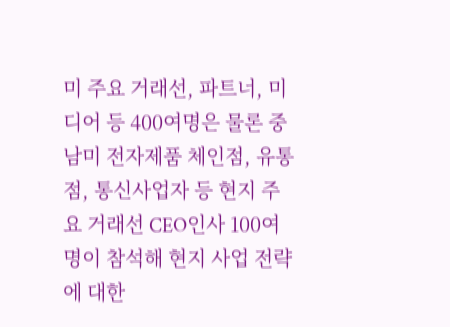미 주요 거래선, 파트너, 미디어 등 400여명은 물론 중남미 전자제품 체인점, 유통점, 통신사업자 등 현지 주요 거래선 CEO인사 100여명이 참석해 현지 사업 전략에 대한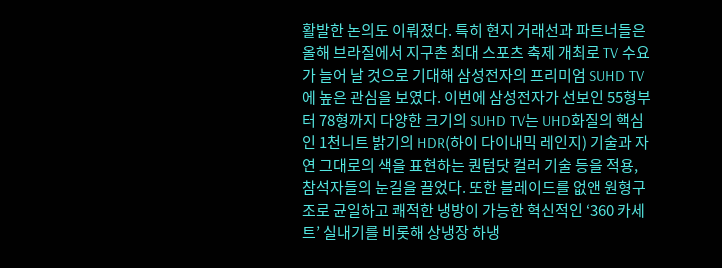활발한 논의도 이뤄졌다. 특히 현지 거래선과 파트너들은 올해 브라질에서 지구촌 최대 스포츠 축제 개최로 TV 수요가 늘어 날 것으로 기대해 삼성전자의 프리미엄 SUHD TV에 높은 관심을 보였다. 이번에 삼성전자가 선보인 55형부터 78형까지 다양한 크기의 SUHD TV는 UHD화질의 핵심인 1천니트 밝기의 HDR(하이 다이내믹 레인지) 기술과 자연 그대로의 색을 표현하는 퀀텀닷 컬러 기술 등을 적용, 참석자들의 눈길을 끌었다. 또한 블레이드를 없앤 원형구조로 균일하고 쾌적한 냉방이 가능한 혁신적인 ‘360 카세트’ 실내기를 비롯해 상냉장 하냉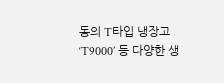동의 T타입 냉장고 ‘T9000’ 등 다양한 생